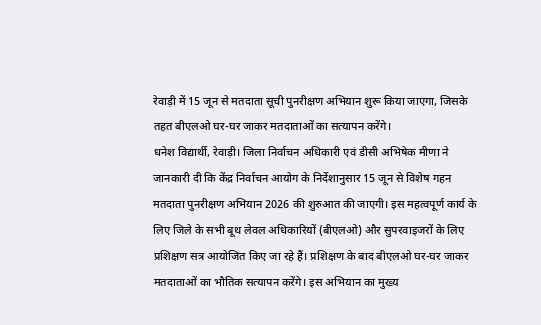रेवाड़ी में 15 जून से मतदाता सूची पुनरीक्षण अभियान शुरू किया जाएगा, जिसके तहत बीएलओ घर-घर जाकर मतदाताओं का सत्यापन करेंगे।
धनेश विद्यार्थी, रेवाड़ी। जिला निर्वाचन अधिकारी एवं डीसी अभिषेक मीणा ने जानकारी दी कि केंद्र निर्वाचन आयोग के निर्देशानुसार 15 जून से विशेष गहन मतदाता पुनरीक्षण अभियान 2026 की शुरुआत की जाएगी। इस महत्वपूर्ण कार्य के लिए जिले के सभी बूथ लेवल अधिकारियों (बीएलओ) और सुपरवाइजरों के लिए प्रशिक्षण सत्र आयोजित किए जा रहे हैं। प्रशिक्षण के बाद बीएलओ घर-घर जाकर मतदाताओं का भौतिक सत्यापन करेंगे। इस अभियान का मुख्य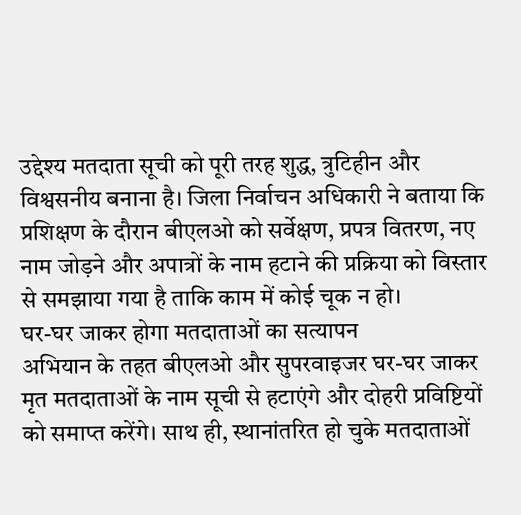उद्देश्य मतदाता सूची को पूरी तरह शुद्ध, त्रुटिहीन और विश्वसनीय बनाना है। जिला निर्वाचन अधिकारी ने बताया कि प्रशिक्षण के दौरान बीएलओ को सर्वेक्षण, प्रपत्र वितरण, नए नाम जोड़ने और अपात्रों के नाम हटाने की प्रक्रिया को विस्तार से समझाया गया है ताकि काम में कोई चूक न हो।
घर-घर जाकर होगा मतदाताओं का सत्यापन
अभियान के तहत बीएलओ और सुपरवाइजर घर-घर जाकर मृत मतदाताओं के नाम सूची से हटाएंगे और दोहरी प्रविष्टियों को समाप्त करेंगे। साथ ही, स्थानांतरित हो चुके मतदाताओं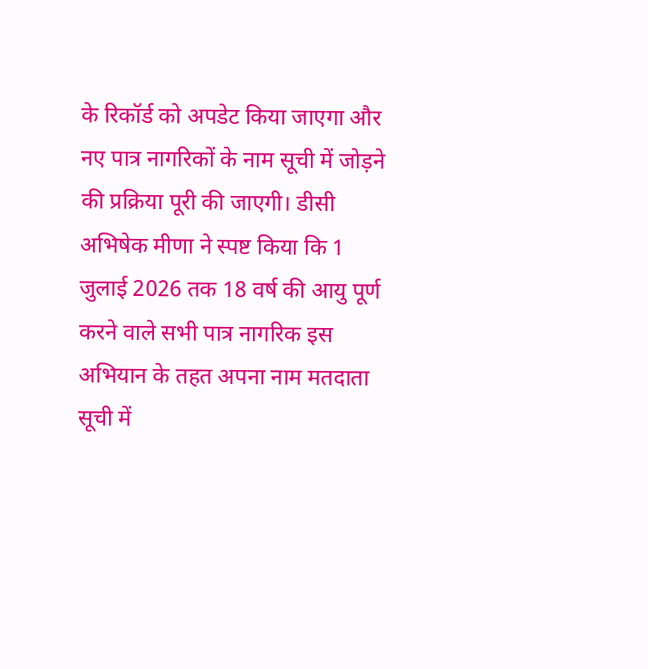के रिकॉर्ड को अपडेट किया जाएगा और नए पात्र नागरिकों के नाम सूची में जोड़ने की प्रक्रिया पूरी की जाएगी। डीसी अभिषेक मीणा ने स्पष्ट किया कि 1 जुलाई 2026 तक 18 वर्ष की आयु पूर्ण करने वाले सभी पात्र नागरिक इस अभियान के तहत अपना नाम मतदाता सूची में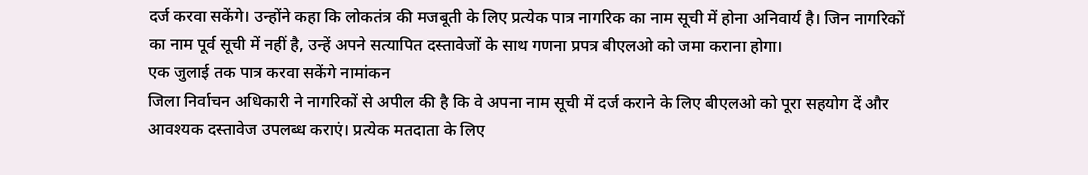दर्ज करवा सकेंगे। उन्होंने कहा कि लोकतंत्र की मजबूती के लिए प्रत्येक पात्र नागरिक का नाम सूची में होना अनिवार्य है। जिन नागरिकों का नाम पूर्व सूची में नहीं है, उन्हें अपने सत्यापित दस्तावेजों के साथ गणना प्रपत्र बीएलओ को जमा कराना होगा।
एक जुलाई तक पात्र करवा सकेंगे नामांकन
जिला निर्वाचन अधिकारी ने नागरिकों से अपील की है कि वे अपना नाम सूची में दर्ज कराने के लिए बीएलओ को पूरा सहयोग दें और आवश्यक दस्तावेज उपलब्ध कराएं। प्रत्येक मतदाता के लिए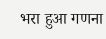भरा हुआ गणना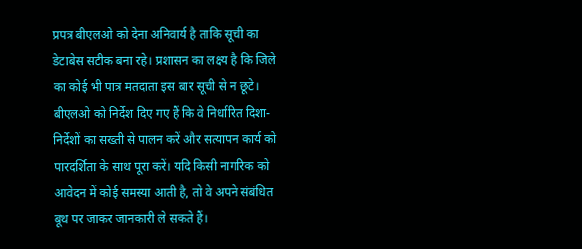प्रपत्र बीएलओ को देना अनिवार्य है ताकि सूची का डेटाबेस सटीक बना रहे। प्रशासन का लक्ष्य है कि जिले का कोई भी पात्र मतदाता इस बार सूची से न छूटे। बीएलओ को निर्देश दिए गए हैं कि वे निर्धारित दिशा-निर्देशों का सख्ती से पालन करें और सत्यापन कार्य को पारदर्शिता के साथ पूरा करें। यदि किसी नागरिक को आवेदन में कोई समस्या आती है, तो वे अपने संबंधित बूथ पर जाकर जानकारी ले सकते हैं।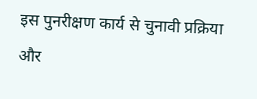इस पुनरीक्षण कार्य से चुनावी प्रक्रिया और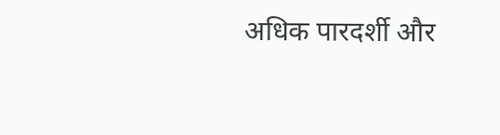अधिक पारदर्शी और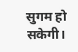सुगम हो सकेगी।